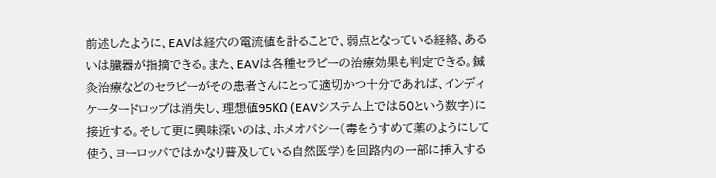前述したように、EAVは経穴の電流値を計ることで、弱点となっている経絡、あるいは臓器が指摘できる。また、EAVは各種セラピーの治療効果も判定できる。鍼灸治療などのセラピーがその患者さんにとって適切かつ十分であれば、インディケータードロップは消失し、理想値95KΩ (EAVシステム上では50という数字)に接近する。そして更に興味深いのは、ホメオパシー(毒をうすめて薬のようにして使う、ヨーロッパではかなり普及している自然医学)を回路内の一部に挿入する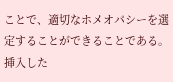ことで、適切なホメオパシーを選定することができることである。挿入した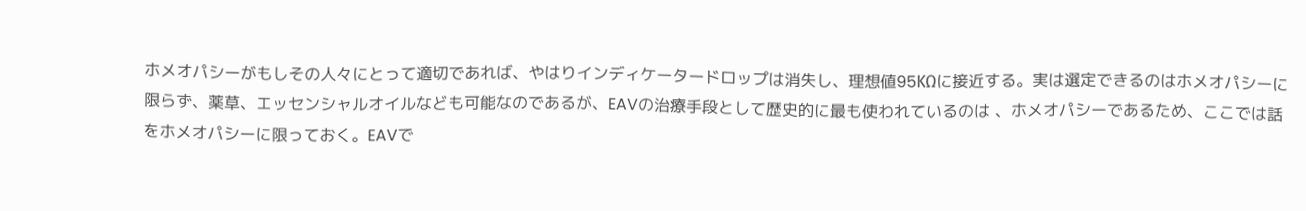ホメオパシーがもしその人々にとって適切であれば、やはりインディケータードロップは消失し、理想値95KΩに接近する。実は選定できるのはホメオパシーに限らず、薬草、エッセンシャルオイルなども可能なのであるが、EAVの治療手段として歴史的に最も使われているのは 、ホメオパシーであるため、ここでは話をホメオパシーに限っておく。EAVで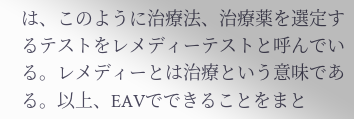は、このように治療法、治療薬を選定するテストをレメディーテストと呼んでいる。レメディーとは治療という意味である。以上、EAVでできることをまと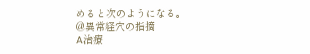めると次のようになる。
@異常経穴の指摘
A治療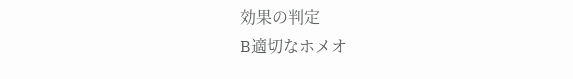効果の判定
B適切なホメオ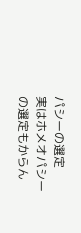パシーの選定
実はホメオパシーの選定もからん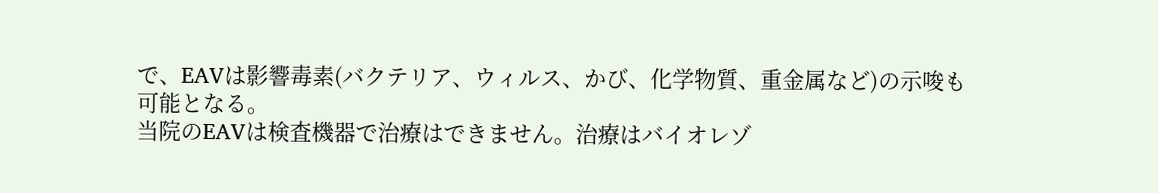で、EAVは影響毒素(バクテリア、ウィルス、かび、化学物質、重金属など)の示唆も可能となる。
当院のEAVは検査機器で治療はできません。治療はバイオレゾ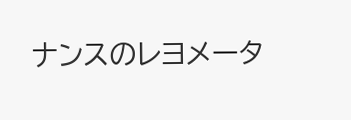ナンスのレヨメータ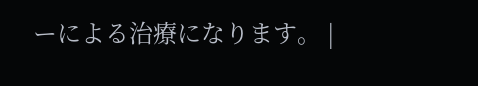ーによる治療になります。 |